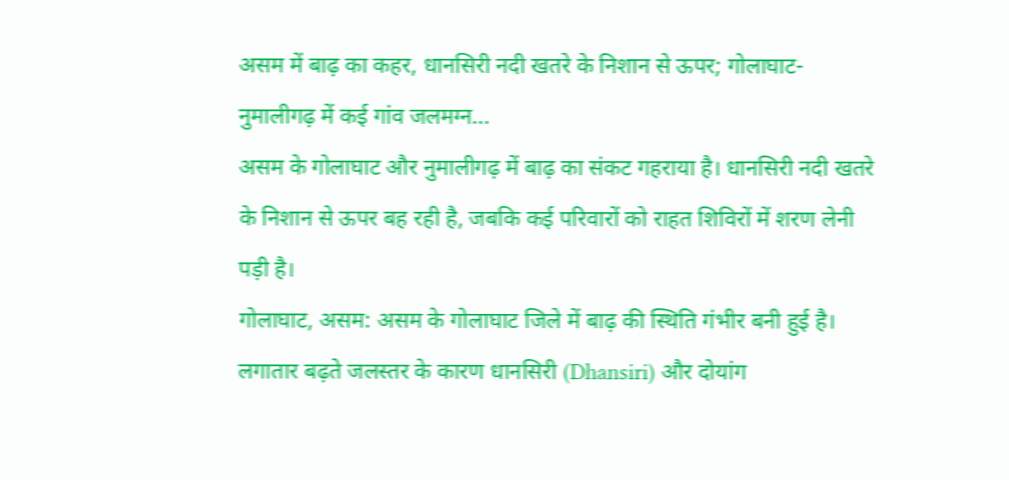असम में बाढ़ का कहर, धानसिरी नदी खतरे के निशान से ऊपर; गोलाघाट-नुमालीगढ़ में कई गांव जलमग्न...
असम के गोलाघाट और नुमालीगढ़ में बाढ़ का संकट गहराया है। धानसिरी नदी खतरे के निशान से ऊपर बह रही है, जबकि कई परिवारों को राहत शिविरों में शरण लेनी पड़ी है।
गोलाघाट, असम: असम के गोलाघाट जिले में बाढ़ की स्थिति गंभीर बनी हुई है। लगातार बढ़ते जलस्तर के कारण धानसिरी (Dhansiri) और दोयांग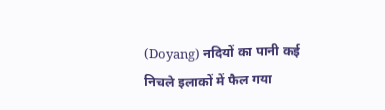(Doyang) नदियों का पानी कई निचले इलाकों में फैल गया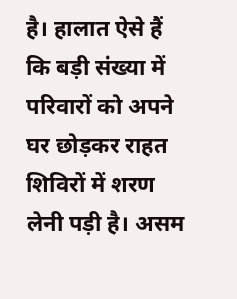है। हालात ऐसे हैं कि बड़ी संख्या में परिवारों को अपने घर छोड़कर राहत शिविरों में शरण लेनी पड़ी है। असम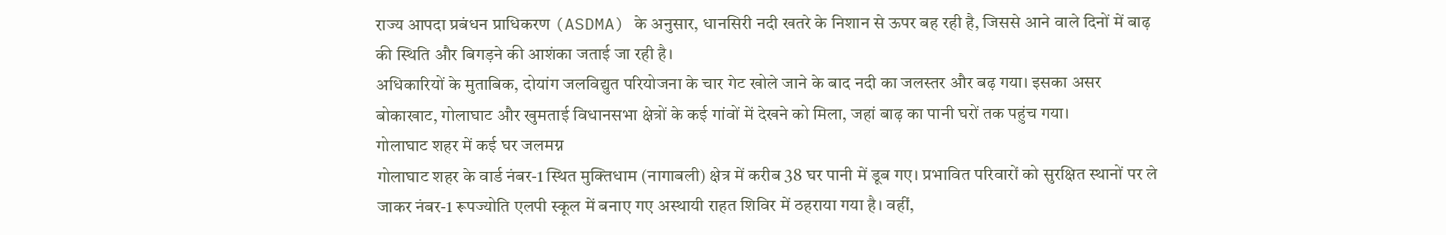राज्य आपदा प्रबंधन प्राधिकरण (ASDMA) के अनुसार, धानसिरी नदी खतरे के निशान से ऊपर बह रही है, जिससे आने वाले दिनों में बाढ़ की स्थिति और बिगड़ने की आशंका जताई जा रही है।
अधिकारियों के मुताबिक, दोयांग जलविद्युत परियोजना के चार गेट खोले जाने के बाद नदी का जलस्तर और बढ़ गया। इसका असर बोकाखाट, गोलाघाट और खुमताई विधानसभा क्षेत्रों के कई गांवों में देखने को मिला, जहां बाढ़ का पानी घरों तक पहुंच गया।
गोलाघाट शहर में कई घर जलमग्न
गोलाघाट शहर के वार्ड नंबर-1 स्थित मुक्तिधाम (नागाबली) क्षेत्र में करीब 38 घर पानी में डूब गए। प्रभावित परिवारों को सुरक्षित स्थानों पर ले जाकर नंबर-1 रूपज्योति एलपी स्कूल में बनाए गए अस्थायी राहत शिविर में ठहराया गया है। वहीं,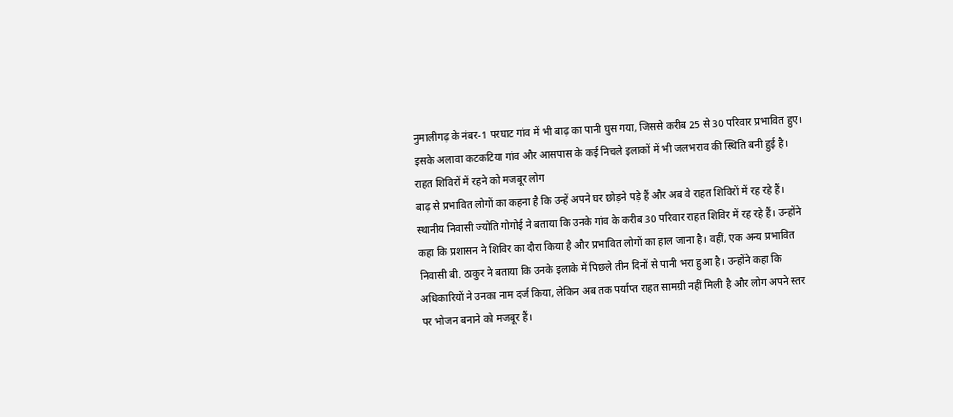नुमालीगढ़ के नंबर-1 परघाट गांव में भी बाढ़ का पानी घुस गया, जिससे करीब 25 से 30 परिवार प्रभावित हुए। इसके अलावा कटकटिया गांव और आसपास के कई निचले इलाकों में भी जलभराव की स्थिति बनी हुई है।
राहत शिविरों में रहने को मजबूर लोग
बाढ़ से प्रभावित लोगों का कहना है कि उन्हें अपने घर छोड़ने पड़े हैं और अब वे राहत शिविरों में रह रहे हैं। स्थानीय निवासी ज्योति गोगोई ने बताया कि उनके गांव के करीब 30 परिवार राहत शिविर में रह रहे हैं। उन्होंने कहा कि प्रशासन ने शिविर का दौरा किया है और प्रभावित लोगों का हाल जाना है। वहीं, एक अन्य प्रभावित निवासी बी. ठाकुर ने बताया कि उनके इलाके में पिछले तीन दिनों से पानी भरा हुआ है। उन्होंने कहा कि अधिकारियों ने उनका नाम दर्ज किया, लेकिन अब तक पर्याप्त राहत सामग्री नहीं मिली है और लोग अपने स्तर पर भोजन बनाने को मजबूर हैं।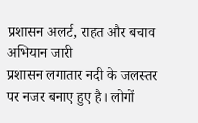प्रशासन अलर्ट, राहत और बचाव अभियान जारी
प्रशासन लगातार नदी के जलस्तर पर नजर बनाए हुए है। लोगों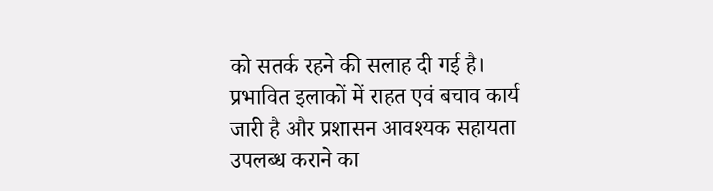को सतर्क रहने की सलाह दी गई है। प्रभावित इलाकों में राहत एवं बचाव कार्य जारी है और प्रशासन आवश्यक सहायता उपलब्ध कराने का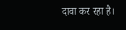दावा कर रहा है।